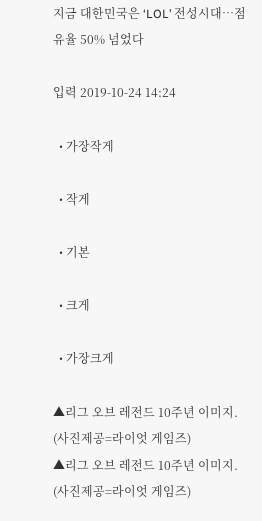지금 대한민국은 ‘LOL’ 전성시대…점유율 50% 넘었다

입력 2019-10-24 14:24

  • 가장작게

  • 작게

  • 기본

  • 크게

  • 가장크게

▲리그 오브 레전드 10주년 이미지.  (사진제공=라이엇 게임즈)
▲리그 오브 레전드 10주년 이미지. (사진제공=라이엇 게임즈)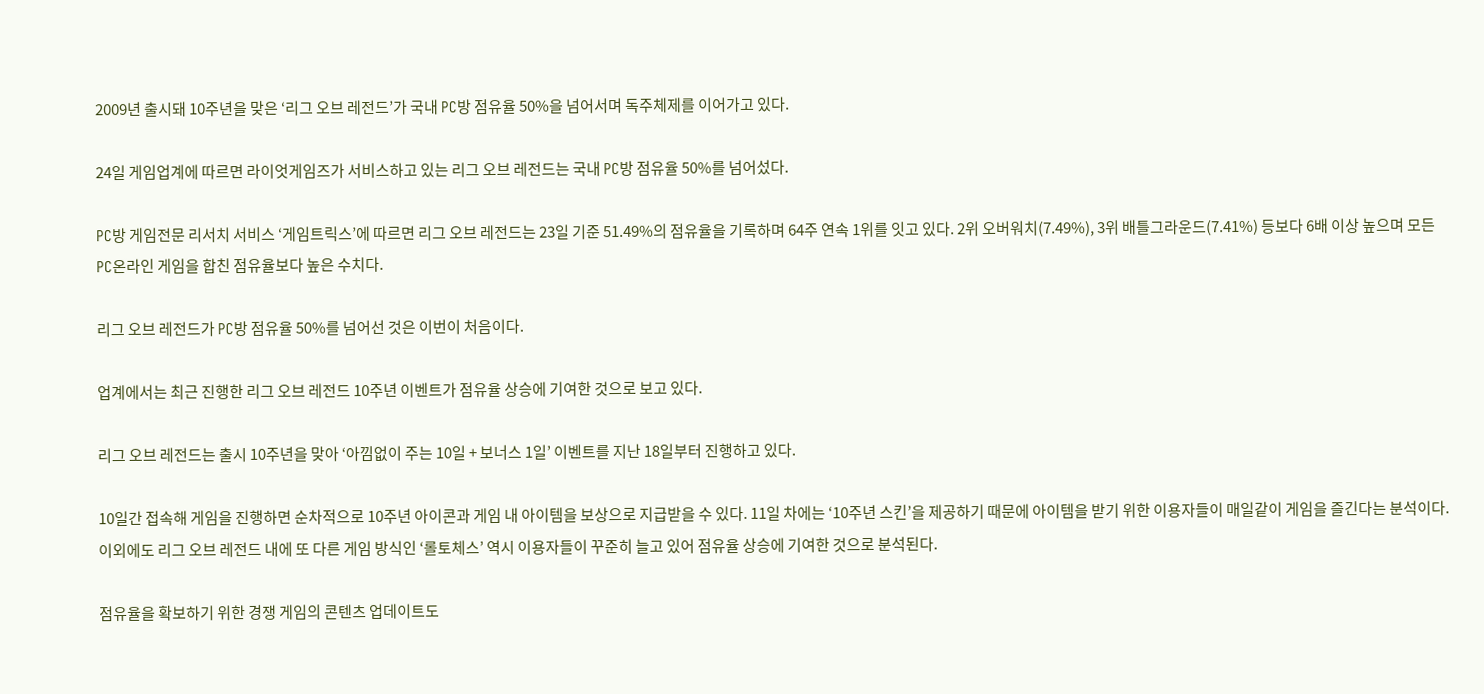2009년 출시돼 10주년을 맞은 ‘리그 오브 레전드’가 국내 PC방 점유율 50%을 넘어서며 독주체제를 이어가고 있다.

24일 게임업계에 따르면 라이엇게임즈가 서비스하고 있는 리그 오브 레전드는 국내 PC방 점유율 50%를 넘어섰다.

PC방 게임전문 리서치 서비스 ‘게임트릭스’에 따르면 리그 오브 레전드는 23일 기준 51.49%의 점유율을 기록하며 64주 연속 1위를 잇고 있다. 2위 오버워치(7.49%), 3위 배틀그라운드(7.41%) 등보다 6배 이상 높으며 모든 PC온라인 게임을 합친 점유율보다 높은 수치다.

리그 오브 레전드가 PC방 점유율 50%를 넘어선 것은 이번이 처음이다.

업계에서는 최근 진행한 리그 오브 레전드 10주년 이벤트가 점유율 상승에 기여한 것으로 보고 있다.

리그 오브 레전드는 출시 10주년을 맞아 ‘아낌없이 주는 10일 + 보너스 1일’ 이벤트를 지난 18일부터 진행하고 있다.

10일간 접속해 게임을 진행하면 순차적으로 10주년 아이콘과 게임 내 아이템을 보상으로 지급받을 수 있다. 11일 차에는 ‘10주년 스킨’을 제공하기 때문에 아이템을 받기 위한 이용자들이 매일같이 게임을 즐긴다는 분석이다. 이외에도 리그 오브 레전드 내에 또 다른 게임 방식인 ‘롤토체스’ 역시 이용자들이 꾸준히 늘고 있어 점유율 상승에 기여한 것으로 분석된다.

점유율을 확보하기 위한 경쟁 게임의 콘텐츠 업데이트도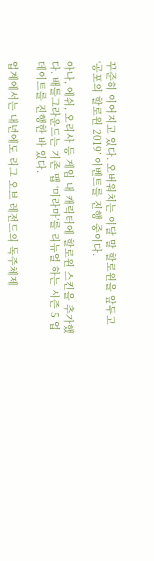꾸준히 이어지고 있다. 오버워치는 이달 말 할로윈을 앞두고 ‘공포의 할로윈 2019’ 이벤트를 진행 중이다.

아나, 에쉬, 오리사 등 게임 내 캐릭터에 할로윈 스킨을 추가했다. 배틀그라운드는 기존 맵 ‘미라마’를 리뉴얼 하는 시즌 5 업데이트를 진행한 바 있다.

업계에서는 내년에도 리그 오브 레전드의 독주체제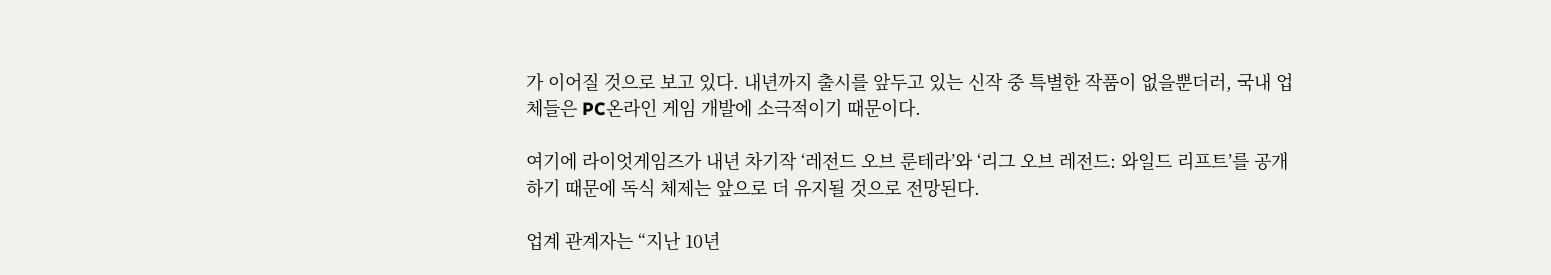가 이어질 것으로 보고 있다. 내년까지 출시를 앞두고 있는 신작 중 특별한 작품이 없을뿐더러, 국내 업체들은 PC온라인 게임 개발에 소극적이기 때문이다.

여기에 라이엇게임즈가 내년 차기작 ‘레전드 오브 룬테라’와 ‘리그 오브 레전드: 와일드 리프트’를 공개하기 때문에 독식 체제는 앞으로 더 유지될 것으로 전망된다.

업계 관계자는 “지난 10년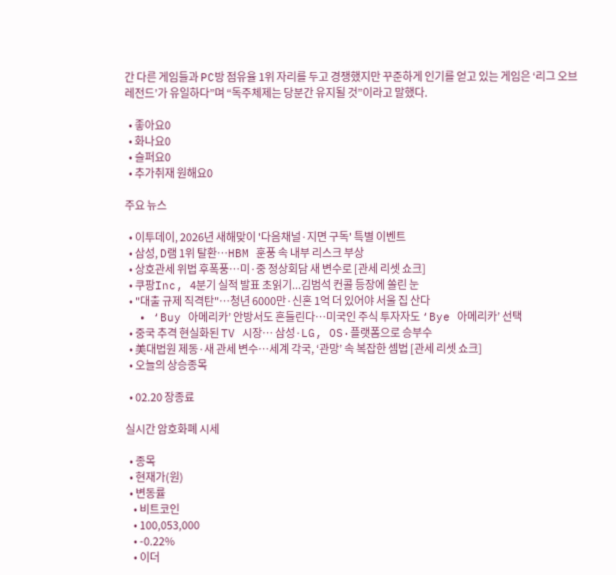간 다른 게임들과 PC방 점유율 1위 자리를 두고 경쟁했지만 꾸준하게 인기를 얻고 있는 게임은 ‘리그 오브 레전드’가 유일하다”며 “독주체제는 당분간 유지될 것”이라고 말했다.

  • 좋아요0
  • 화나요0
  • 슬퍼요0
  • 추가취재 원해요0

주요 뉴스

  • 이투데이, 2026년 새해맞이 '다음채널·지면 구독' 특별 이벤트
  • 삼성, D램 1위 탈환…HBM 훈풍 속 내부 리스크 부상
  • 상호관세 위법 후폭풍…미·중 정상회담 새 변수로 [관세 리셋 쇼크]
  • 쿠팡Inc, 4분기 실적 발표 초읽기...김범석 컨콜 등장에 쏠린 눈
  • "대출 규제 직격탄"⋯청년 6000만·신혼 1억 더 있어야 서울 집 산다
  • ‘Buy 아메리카’ 안방서도 흔들린다…미국인 주식 투자자도 ‘Bye 아메리카’ 선택
  • 중국 추격 현실화된 TV 시장… 삼성·LG, OS·플랫폼으로 승부수
  • 美대법원 제동·새 관세 변수…세계 각국, ‘관망’ 속 복잡한 셈법 [관세 리셋 쇼크]
  • 오늘의 상승종목

  • 02.20 장종료

실시간 암호화폐 시세

  • 종목
  • 현재가(원)
  • 변동률
    • 비트코인
    • 100,053,000
    • -0.22%
    • 이더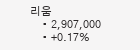리움
    • 2,907,000
    • +0.17%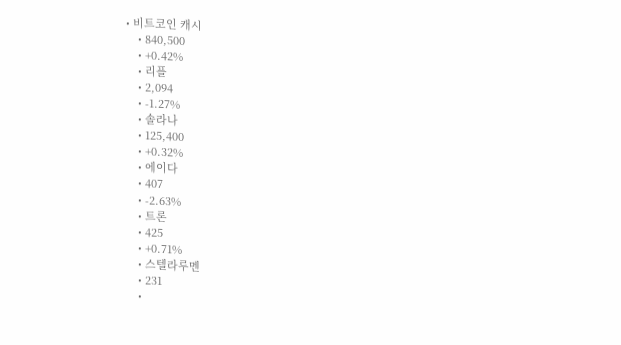• 비트코인 캐시
    • 840,500
    • +0.42%
    • 리플
    • 2,094
    • -1.27%
    • 솔라나
    • 125,400
    • +0.32%
    • 에이다
    • 407
    • -2.63%
    • 트론
    • 425
    • +0.71%
    • 스텔라루멘
    • 231
    •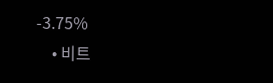-3.75%
    • 비트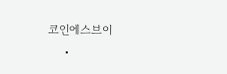코인에스브이
    •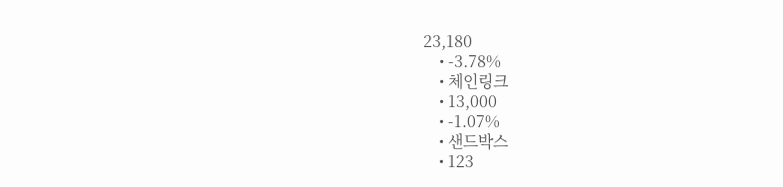23,180
    • -3.78%
    • 체인링크
    • 13,000
    • -1.07%
    • 샌드박스
    • 123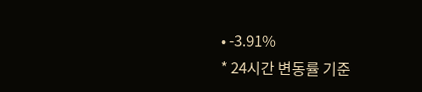• -3.91%
* 24시간 변동률 기준